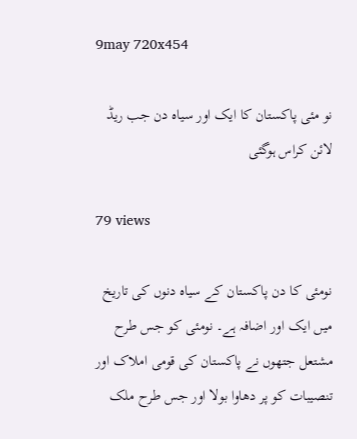9may 720x454

نو مئی پاکستان کا ایک اور سیاہ دن جب ریڈ لائن کراس ہوگئی

79 views

نومئی کا دن پاکستان کے سیاہ دنوں کی تاریخ میں ایک اور اضافہ ہے۔ نومئی کو جس طرح مشتعل جتھوں نے پاکستان کی قومی املاک اور تنصیبات کو پر دھاوا بولا اور جس طرح ملک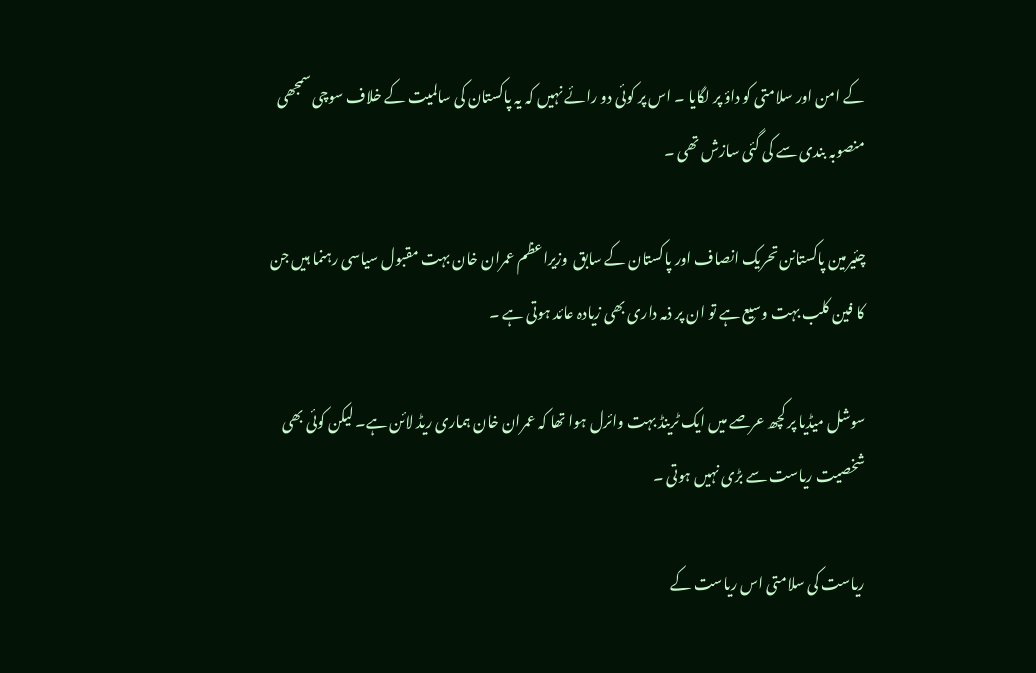کے امن اور سلامتی کو داؤ پر لگایا ۔ اس پر کوئی دو رائے نہیں کہ یہ پاکستان کی سالمیت کے خلاف سوچی سمجھی منصوبہ بندی سے کی گئی سازش تھی ۔

چئیرمین پاکستانن تحریک انصاف اور پاکستان کے سابق  وزیراعظم عمران خان بہت مقبول سیاسی رہنما ہیں جن کا فین کلب بہت وسیع ہے تو ان پر ذمہ داری بھی زیادہ عائد ہوتی ہے ۔

سوشل میڈیا پر کچھ عرصے میں ایک ٹرینڈ بہت وائرل ہوا تھا کہ عمران خان ہماری ریڈ لائن ہے۔ لیکن کوئی بھی شخصیت ریاست سے بڑی نہیں ہوتی ۔

ریاست کی سلامتی اس ریاست کے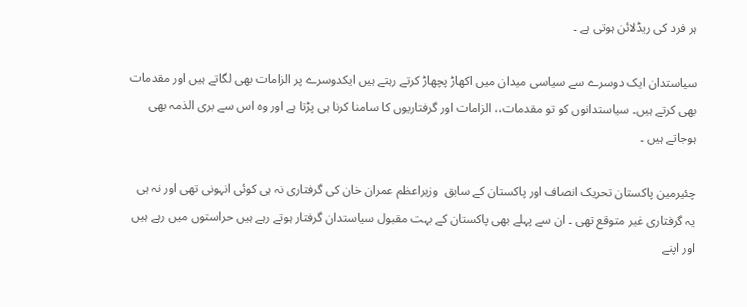ہر فرد کی ریڈلائن ہوتی ہے ۔

سیاستدان ایک دوسرے سے سیاسی میدان میں اکھاڑ پچھاڑ کرتے رہتے ہیں ایکدوسرے پر الزامات بھی لگاتے ہیں اور مقدمات بھی کرتے ہیں۔ سیاستدانوں کو تو مقدمات،، الزامات اور گرفتاریوں کا سامنا کرنا ہی پڑتا ہے اور وہ اس سے بری الذمہ بھی ہوجاتے ہیں ۔

چئیرمین پاکستان تحریک انصاف اور پاکستان کے سابق  وزیراعظم عمران خان کی گرفتاری نہ ہی کوئی انہونی تھی اور نہ ہی یہ گرفتاری غیر متوقع تھی ۔ ان سے پہلے بھی پاکستان کے بہت مقبول سیاستدان گرفتار ہوتے رہے ہیں حراستوں میں رہے ہیں اور اپنے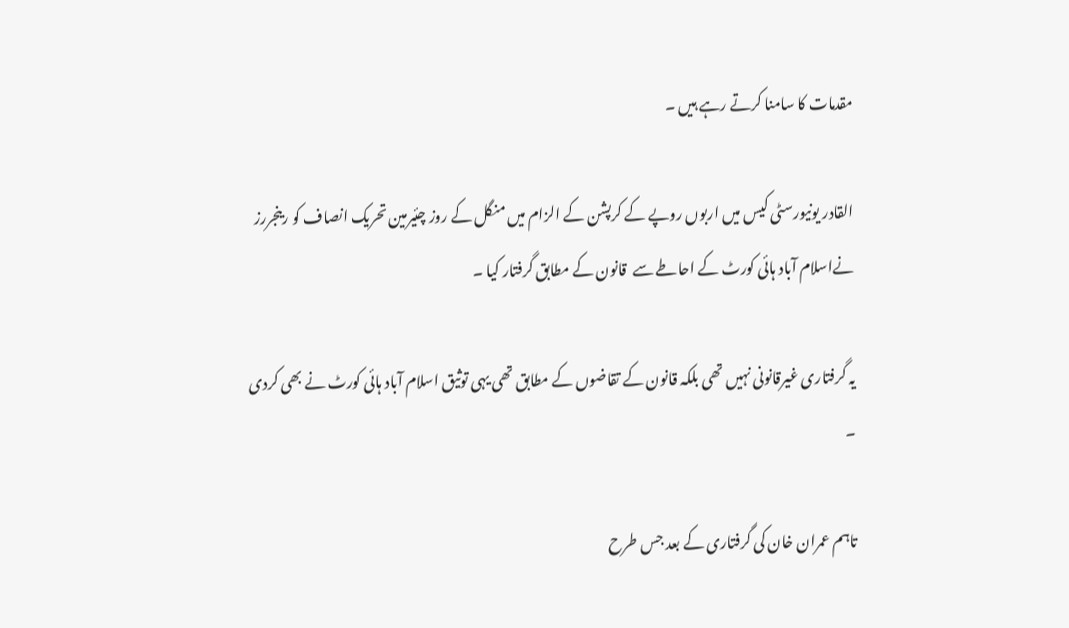مقدمات کا سامنا کرتے رہے ہیں ۔

القادر یونیورسٹی کیس میں اربوں روپے کے کرپشن کے الزام میں منگل کے روز چئیرمین تحریک انصاف کو رینجررز نےاسلام آباد ہائی کورٹ کے احاطے سے  قانون کے مطابق گرفتار کیا ۔

یہ گرفتاری غیرقانونی نہیں تھی بلکہ قانون کے تقاضوں کے مطابق تھی یہی توثیق اسلام آباد ہائی کورٹ نے بھی کردی ۔

تاہم عمران خان کی گرفتاری کے بعد جس طرح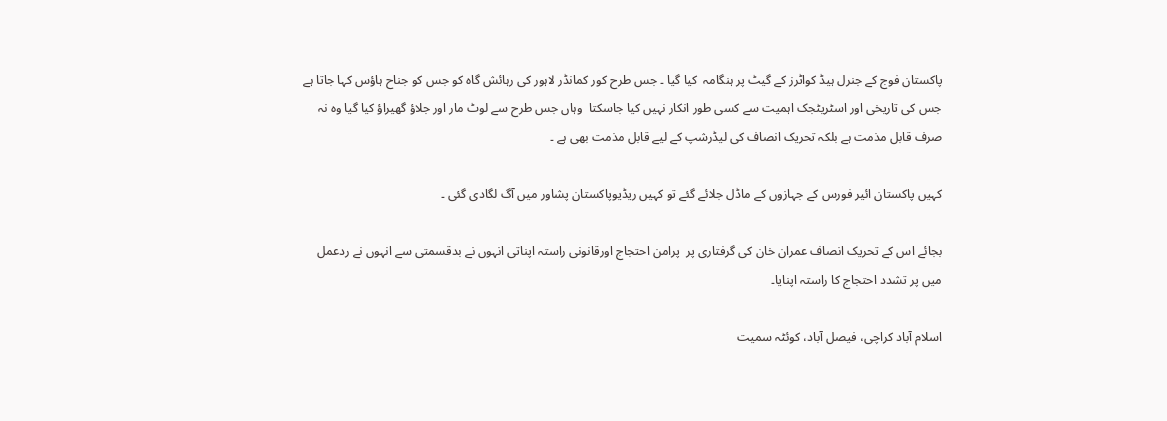پاکستان فوج کے جنرل ہیڈ کواٹرز کے گیٹ پر ہنگامہ  کیا گیا ۔ جس طرح کور کمانڈر لاہور کی رہائش گاہ کو جس کو جناح ہاؤس کہا جاتا ہے جس کی تاریخی اور اسٹریٹجک اہمیت سے کسی طور انکار نہیں کیا جاسکتا  وہاں جس طرح سے لوٹ مار اور جلاؤ گھیراؤ کیا گیا وہ نہ صرف قابل مذمت ہے بلکہ تحریک انصاف کی لیڈرشپ کے لیے قابل مذمت بھی ہے ۔

کہیں پاکستان ائیر فورس کے جہازوں کے ماڈل جلائے گئے تو کہیں ریڈیوپاکستان پشاور میں آگ لگادی گئی ۔

بجائے اس کے تحریک انصاف عمران خان کی گرفتاری پر  پرامن احتجاج اورقانونی راستہ اپناتی انہوں نے بدقسمتی سے انہوں نے ردعمل میں پر تشدد احتجاج کا راستہ اپنایا۔

اسلام آباد کراچی، فیصل آباد، کوئٹہ سمیت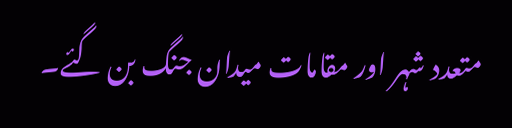متعدد شہر اور مقامات میدان جنگ بن گئے۔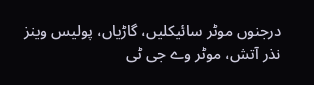درجنوں موٹر سائیکلیں، گاڑیاں، پولیس وینز نذر آتش، موٹر وے جی ٹی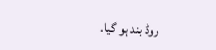روڈ بند ہو گیا۔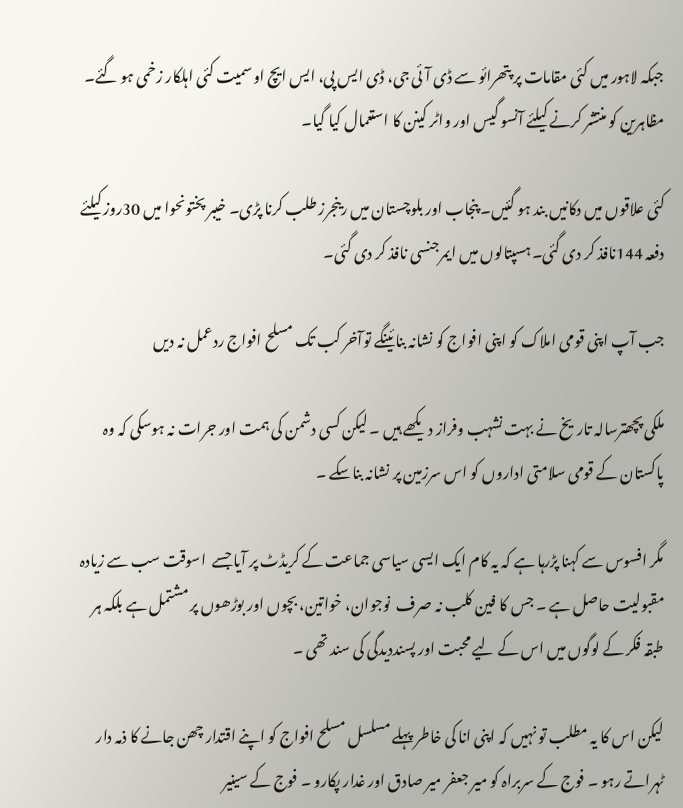جبکہ لاہور میں کئی مقامات پر پتھرائو سے ڈی آئی جی، ڈی ایس پی، ایس ایچ او سمیت کئی اہلکار زخمی ہو گئے۔ مظاہرین کو منتشر کرنے کیلئے آنسو گیس اور واٹر کینن کا استعمال کیا گیا۔

کئی علاقوں میں دکانیں بند ہو گئیں۔ پنجاب اور بلوچستان میں رینجرز طلب کرنا پڑی۔ خیبر پختونحوا میں 30روز کیلئے دفعہ 144نافذ کر دی گئی۔ ہسپتالوں میں ایمرجنسی نافذ کر دی گئی۔

جب آپ اپنی قومی املاک کو اپنی افواج کو نشانہ بنائینگے توآخر کب تک مسلح افواج ردعمل نہ دیں

ملکی پچھترسالہ تاریخ نے بہت نشہب وفراز دیکھے ہیں ۔ لیکن کسی دشمن کی ہمت اور جرات نہ ہوسکی کہ وہ پاکستان کے قومی سلامتی اداروں کو اس سرزمین پر نشانہ بناسکے ۔

مگر افسوس سے کہنا پڑرہا ہے کہ یہ کام ایک ایسی سیاسی جماعت کے کریڈٹ پر آیا جسے  اسوقت سب سے زیادہ مقبولیت حاصل ہے ۔ جس کا فین کلب نہ صرف  نوجوان، خواتین، بچوں اور بوڑھوں پر مشتمل ہے بلکہ ہر طبقہ فکر کے لوگوں میں اس کے لیے محبت اور پسنددیدگی کی سند تھی ۔

لیکن اس کا یہ مطلب تو نہیں کہ اپنی انا کی خاطر پہلے مسلسل مسلح افواج کو اپنے اقتدار چھن جانے کا ذمہ دار ٹہراتے رہو ۔ فوج کے سربراہ کو میر جعفر میر صادق اور غدار پکارو ۔ فوج کے سینیر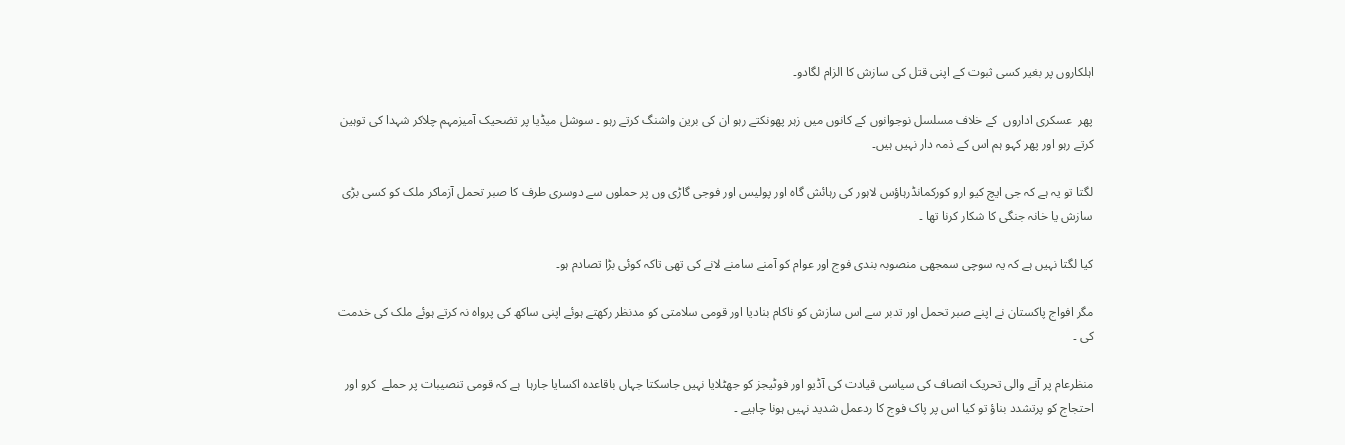اہلکاروں پر بغیر کسی ثبوت کے اپنی قتل کی سازش کا الزام لگادو۔

پھر  عسکری اداروں  کے خلاف مسلسل نوجوانوں کے کانوں میں زہر پھونکتے رہو ان کی برین واشنگ کرتے رہو ۔ سوشل میڈیا پر تضحیک آمیزمہم چلاکر شہدا کی توہین کرتے رہو اور پھر کہو ہم اس کے ذمہ دار نہیں ہیں۔

لگتا تو یہ ہے کہ جی ایچ کیو ارو کورکمانڈرہاؤس لاہور کی رہائش گاہ اور پولیس اور فوجی گاڑی وں پر حملوں سے دوسری طرف کا صبر تحمل آزماکر ملک کو کسی بڑی سازش یا خانہ جنگی کا شکار کرنا تھا ۔

کیا لگتا نہیں ہے کہ یہ سوچی سمجھی منصوبہ بندی فوج اور عوام کو آمنے سامنے لانے کی تھی تاکہ کوئی بڑا تصادم ہو۔

مگر افواج پاکستان نے اپنے صبر تحمل اور تدبر سے اس سازش کو ناکام بنادیا اور قومی سلامتی کو مدنظر رکھتے ہوئے اپنی ساکھ کی پرواہ نہ کرتے ہوئے ملک کی خدمت کی ۔

منظرعام پر آنے والی تحریک انصاف کی سیاسی قیادت کی آڈیو اور فوٹیجز کو جھٹلایا نہیں جاسکتا جہاں باقاعدہ اکسایا جارہا  ہے کہ قومی تنصیبات پر حملے  کرو اور احتجاج کو پرتشدد بناؤ تو کیا اس پر پاک فوج کا ردعمل شدید نہیں ہونا چاہیے ۔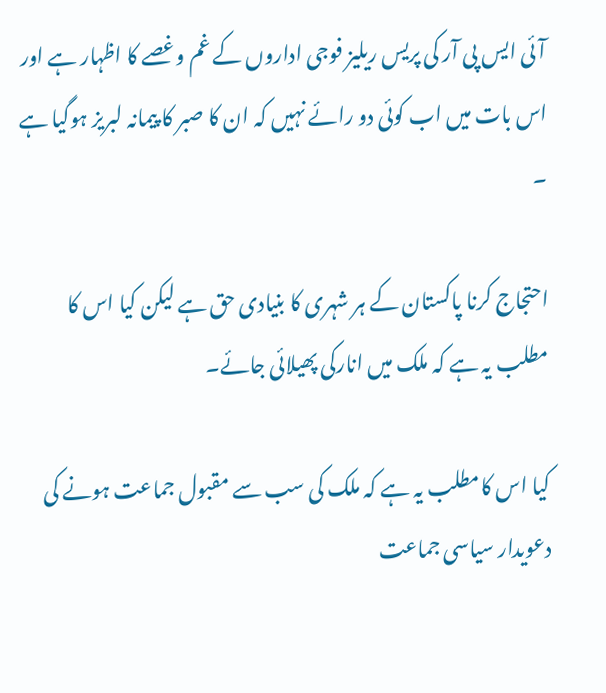آئی ایس پی آر کی پریس ریلیز فوجی اداروں کے غم وغصے کا اظہار ہے اور اس بات میں اب کوئی دو رائے نہیں کہ ان کا صبر کا پیمانہ لبریز ہوگیا ہے ۔

احتجاج کرنا پاکستان کے ہر شہری کا بنیادی حق ہے لیکن کیا اس کا مطلب یہ ہے کہ ملک میں انارکی پھیلائی جائے۔

کیا اس کامطلب یہ ہے کہ ملک کی سب سے مقبول جماعت ہونے کی دعویدار سیاسی جماعت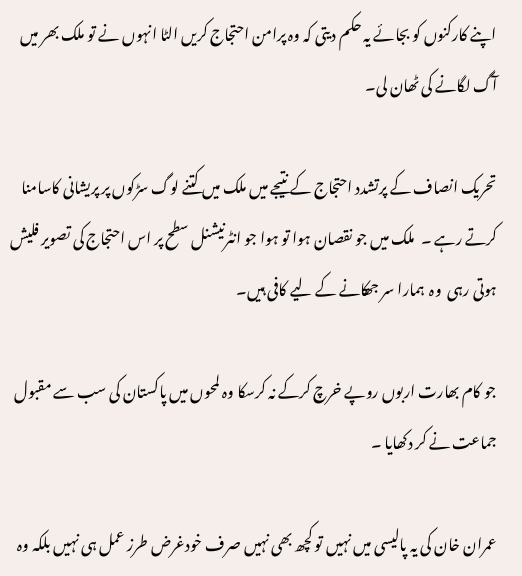اپنے کارکنوں کو بجائے یہ حکم دیتی کہ وہ پرامن احتجاج کریں الٹا انہوں نے تو ملک بھر میں آگ لگانے کی ٹھان لی۔

تحریک انصاف کے پرتشدد احتجاج کے نتیجے میں ملک میں کتنے لوگ سڑکوں پر پریشانی کاسامنا کرتے رہے ۔  ملک میں جو نقصان ہوا تو ہوا جو انٹرنیشنل سطح پر اس احتجاج کی تصویر فلیش ہوتی رہی  وہ  ہمارا سر جھکانے کے لیے کافی ہیں۔

جو کام بھارت اربوں روپے خرچ کرکے نہ کرسکا وہ لمحوں میں پاکستان کی سب سے مقبول جماعت نے کر دکھایا ۔

عمران خان کی یہ پالیسی میں نہیں تو کچھ بھی نہیں صرف خودغرض طرز عمل ہی نہیں بلکہ وہ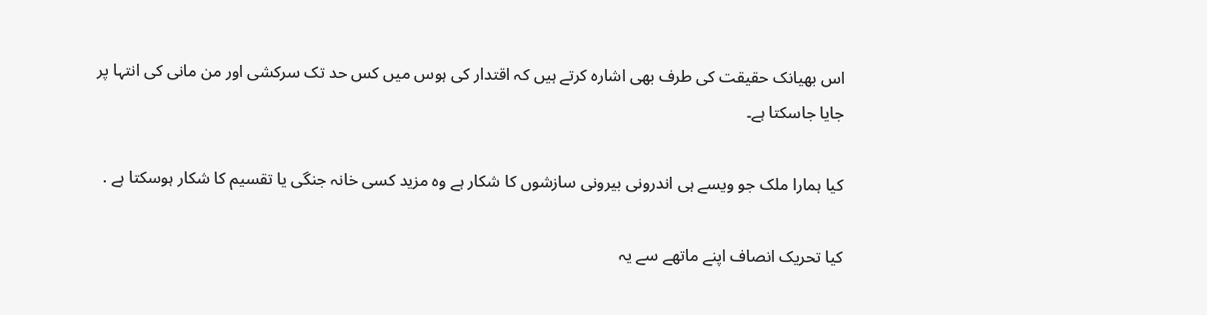اس بھیانک حقیقت کی طرف بھی اشارہ کرتے ہیں کہ اقتدار کی ہوس میں کس حد تک سرکشی اور من مانی کی انتہا پر جایا جاسکتا ہے۔

کیا ہمارا ملک جو ویسے ہی اندرونی بیرونی سازشوں کا شکار ہے وہ مزید کسی خانہ جنگی یا تقسیم کا شکار ہوسکتا ہے .

کیا تحریک انصاف اپنے ماتھے سے یہ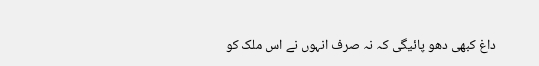داغ کبھی دھو پائیگی کہ نہ صرف انہوں نے اس ملک کو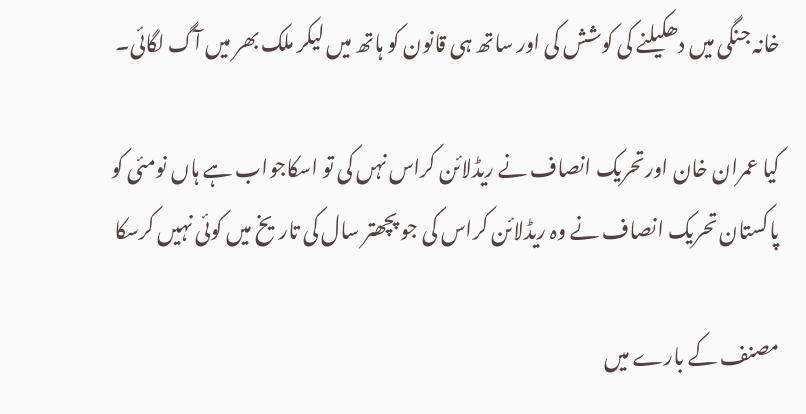خانہ جنگی میں دھکیلنے کی کوشش کی اور ساتھ ہی قانون کو ہاتھ میں لیکر ملک بھر میں آگ لگائی۔

کیا عمران خان اورتحریک انصاف نے ریڈلائن کراس نہں کی تو اسکاجواب ہے ہاں نومئی کو پاکستان تحریک انصاف نے وہ ریڈلائن کراس کی جو پچھتر سال کی تاریخ میں کوئی نہیں کرسکا

مصنف کے بارے میں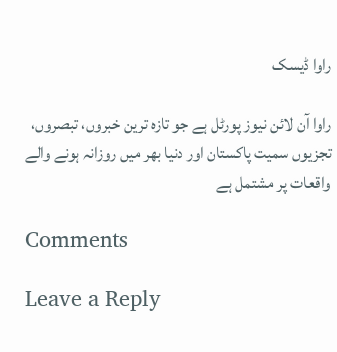راوا ڈیسک

راوا آن لائن نیوز پورٹل ہے جو تازہ ترین خبروں، تبصروں، تجزیوں سمیت پاکستان اور دنیا بھر میں روزانہ ہونے والے واقعات پر مشتمل ہے

Comments

Leave a Reply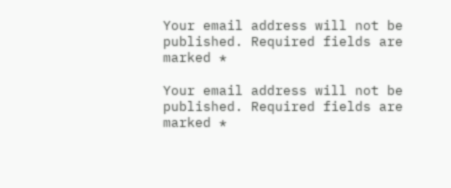Your email address will not be published. Required fields are marked *

Your email address will not be published. Required fields are marked *